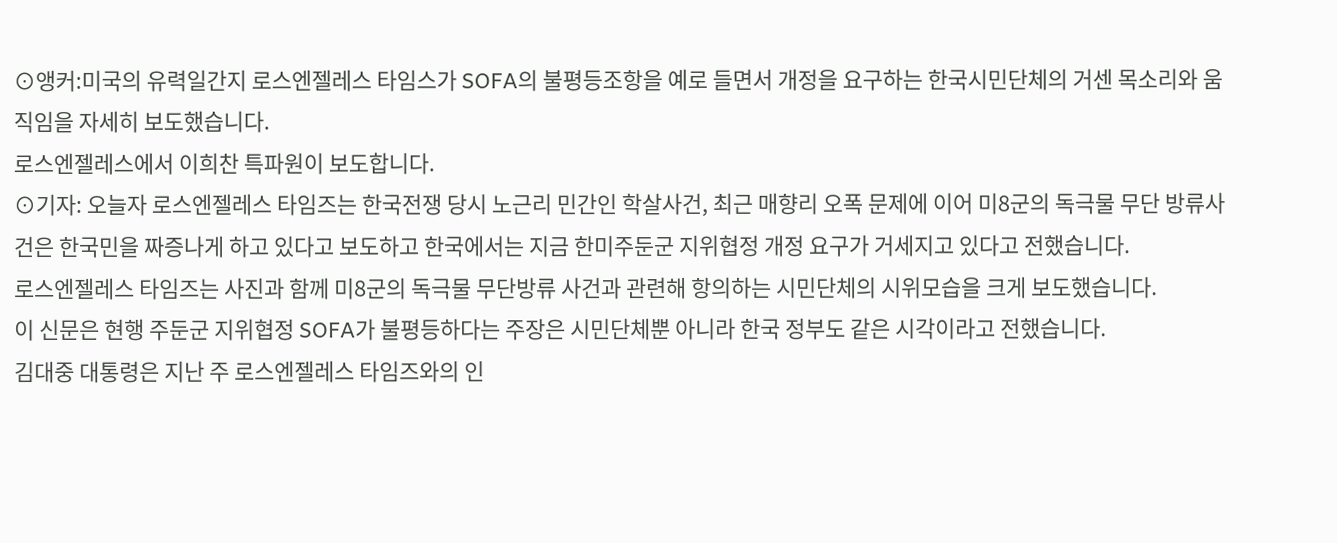⊙앵커:미국의 유력일간지 로스엔젤레스 타임스가 SOFA의 불평등조항을 예로 들면서 개정을 요구하는 한국시민단체의 거센 목소리와 움직임을 자세히 보도했습니다.
로스엔젤레스에서 이희찬 특파원이 보도합니다.
⊙기자: 오늘자 로스엔젤레스 타임즈는 한국전쟁 당시 노근리 민간인 학살사건, 최근 매향리 오폭 문제에 이어 미8군의 독극물 무단 방류사건은 한국민을 짜증나게 하고 있다고 보도하고 한국에서는 지금 한미주둔군 지위협정 개정 요구가 거세지고 있다고 전했습니다.
로스엔젤레스 타임즈는 사진과 함께 미8군의 독극물 무단방류 사건과 관련해 항의하는 시민단체의 시위모습을 크게 보도했습니다.
이 신문은 현행 주둔군 지위협정 SOFA가 불평등하다는 주장은 시민단체뿐 아니라 한국 정부도 같은 시각이라고 전했습니다.
김대중 대통령은 지난 주 로스엔젤레스 타임즈와의 인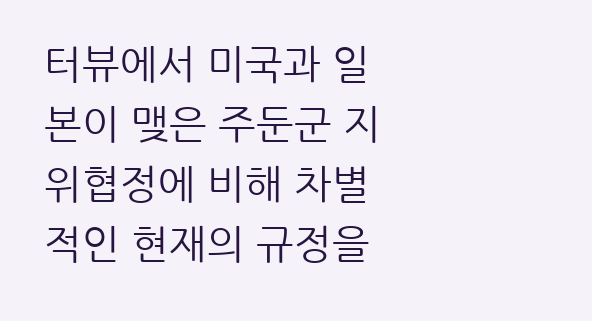터뷰에서 미국과 일본이 맺은 주둔군 지위협정에 비해 차별적인 현재의 규정을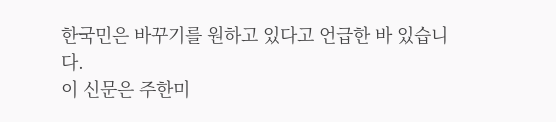한국민은 바꾸기를 원하고 있다고 언급한 바 있습니다.
이 신문은 주한미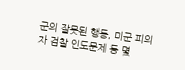군의 잘못된 행동, 미군 피의자 검찰 인도문제 등 몇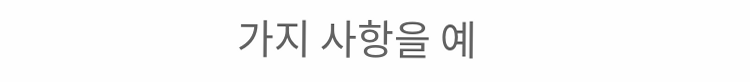가지 사항을 예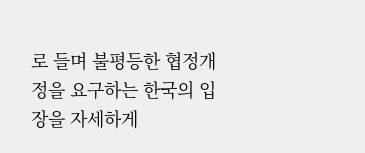로 들며 불평등한 협정개정을 요구하는 한국의 입장을 자세하게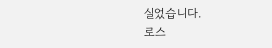실었습니다.
로스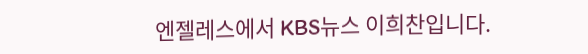엔젤레스에서 KBS뉴스 이희찬입니다.